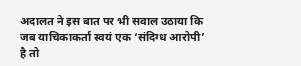अदालत ने इस बात पर भी सवाल उठाया कि जब याचिकाकर्ता स्वयं एक ‘संदिग्ध आरोपी’ है तो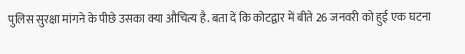पुलिस सुरक्षा मांगने के पीछे उसका क्या औचित्य है. बता दें कि कोटद्वार में बीते 26 जनवरी को हुई एक घटना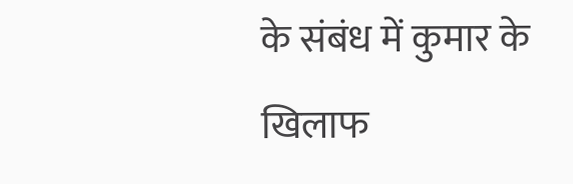के संबंध में कुमार के खिलाफ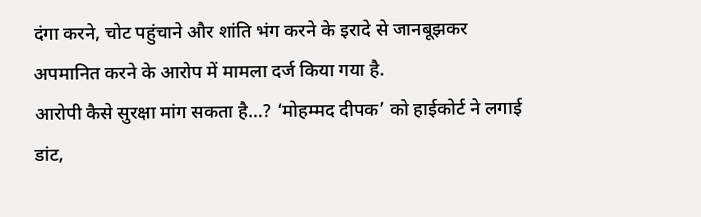दंगा करने, चोट पहुंचाने और शांति भंग करने के इरादे से जानबूझकर अपमानित करने के आरोप में मामला दर्ज किया गया है.
आरोपी कैसे सुरक्षा मांग सकता है…? ‘मोहम्मद दीपक’ को हाईकोर्ट ने लगाई डांट,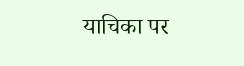याचिका पर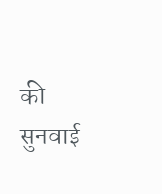की सुनवाई